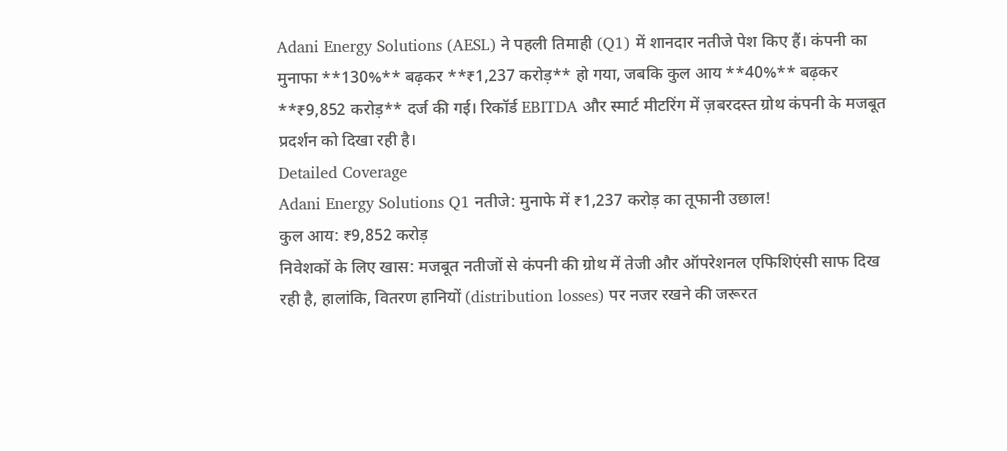Adani Energy Solutions (AESL) ने पहली तिमाही (Q1) में शानदार नतीजे पेश किए हैं। कंपनी का मुनाफा **130%** बढ़कर **₹1,237 करोड़** हो गया, जबकि कुल आय **40%** बढ़कर **₹9,852 करोड़** दर्ज की गई। रिकॉर्ड EBITDA और स्मार्ट मीटरिंग में ज़बरदस्त ग्रोथ कंपनी के मजबूत प्रदर्शन को दिखा रही है।
Detailed Coverage
Adani Energy Solutions Q1 नतीजे: मुनाफे में ₹1,237 करोड़ का तूफानी उछाल!
कुल आय: ₹9,852 करोड़
निवेशकों के लिए खास: मजबूत नतीजों से कंपनी की ग्रोथ में तेजी और ऑपरेशनल एफिशिएंसी साफ दिख रही है, हालांकि, वितरण हानियों (distribution losses) पर नजर रखने की जरूरत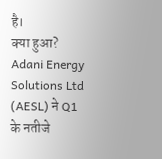है।
क्या हुआ?
Adani Energy Solutions Ltd (AESL) ने Q1 के नतीजे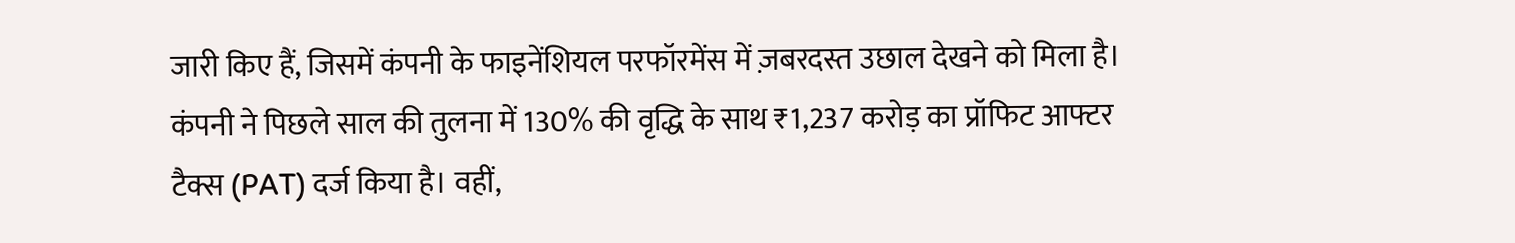जारी किए हैं, जिसमें कंपनी के फाइनेंशियल परफॉरमेंस में ज़बरदस्त उछाल देखने को मिला है। कंपनी ने पिछले साल की तुलना में 130% की वृद्धि के साथ ₹1,237 करोड़ का प्रॉफिट आफ्टर टैक्स (PAT) दर्ज किया है। वहीं,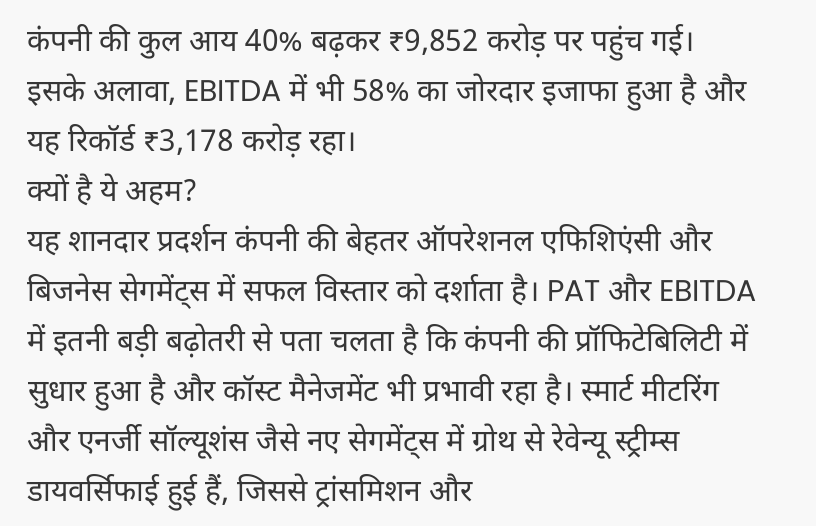कंपनी की कुल आय 40% बढ़कर ₹9,852 करोड़ पर पहुंच गई। इसके अलावा, EBITDA में भी 58% का जोरदार इजाफा हुआ है और यह रिकॉर्ड ₹3,178 करोड़ रहा।
क्यों है ये अहम?
यह शानदार प्रदर्शन कंपनी की बेहतर ऑपरेशनल एफिशिएंसी और बिजनेस सेगमेंट्स में सफल विस्तार को दर्शाता है। PAT और EBITDA में इतनी बड़ी बढ़ोतरी से पता चलता है कि कंपनी की प्रॉफिटेबिलिटी में सुधार हुआ है और कॉस्ट मैनेजमेंट भी प्रभावी रहा है। स्मार्ट मीटरिंग और एनर्जी सॉल्यूशंस जैसे नए सेगमेंट्स में ग्रोथ से रेवेन्यू स्ट्रीम्स डायवर्सिफाई हुई हैं, जिससे ट्रांसमिशन और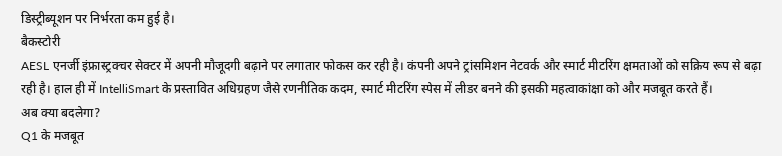डिस्ट्रीब्यूशन पर निर्भरता कम हुई है।
बैकस्टोरी
AESL एनर्जी इंफ्रास्ट्रक्चर सेक्टर में अपनी मौजूदगी बढ़ाने पर लगातार फोकस कर रही है। कंपनी अपने ट्रांसमिशन नेटवर्क और स्मार्ट मीटरिंग क्षमताओं को सक्रिय रूप से बढ़ा रही है। हाल ही में IntelliSmart के प्रस्तावित अधिग्रहण जैसे रणनीतिक कदम, स्मार्ट मीटरिंग स्पेस में लीडर बनने की इसकी महत्वाकांक्षा को और मजबूत करते हैं।
अब क्या बदलेगा?
Q1 के मजबूत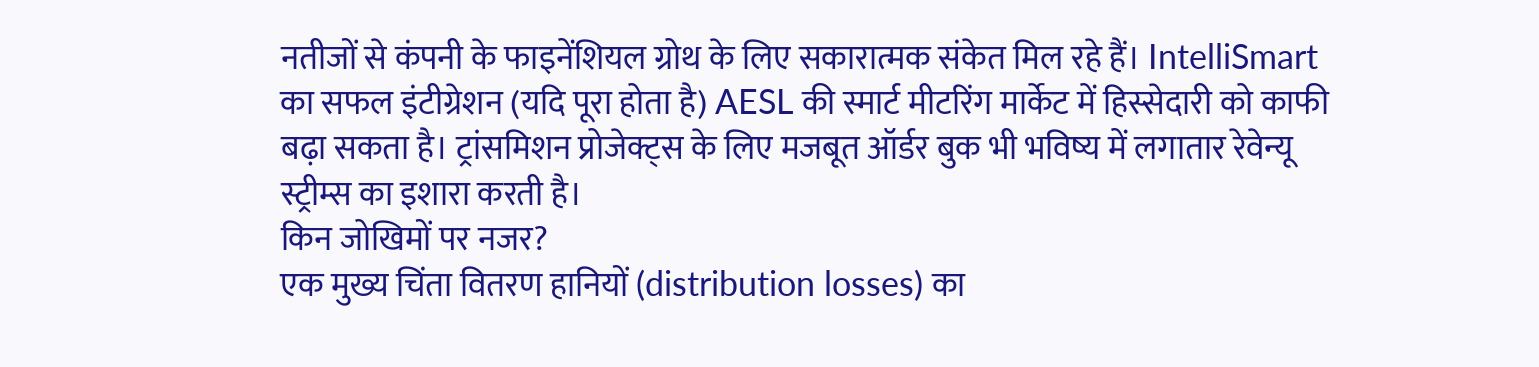नतीजों से कंपनी के फाइनेंशियल ग्रोथ के लिए सकारात्मक संकेत मिल रहे हैं। IntelliSmart का सफल इंटीग्रेशन (यदि पूरा होता है) AESL की स्मार्ट मीटरिंग मार्केट में हिस्सेदारी को काफी बढ़ा सकता है। ट्रांसमिशन प्रोजेक्ट्स के लिए मजबूत ऑर्डर बुक भी भविष्य में लगातार रेवेन्यू स्ट्रीम्स का इशारा करती है।
किन जोखिमों पर नजर?
एक मुख्य चिंता वितरण हानियों (distribution losses) का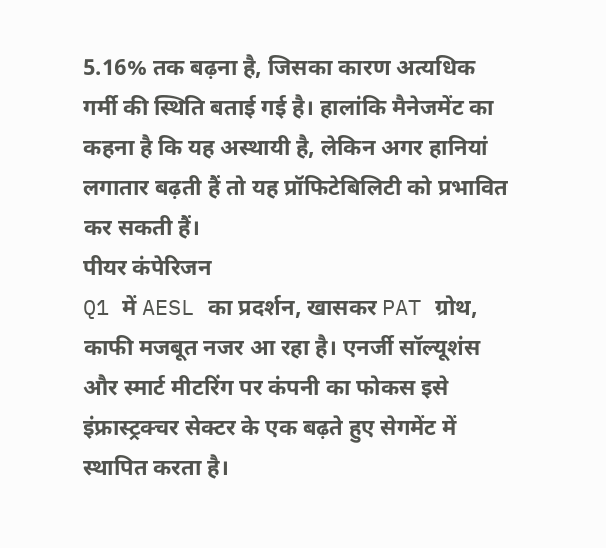5.16% तक बढ़ना है, जिसका कारण अत्यधिक गर्मी की स्थिति बताई गई है। हालांकि मैनेजमेंट का कहना है कि यह अस्थायी है, लेकिन अगर हानियां लगातार बढ़ती हैं तो यह प्रॉफिटेबिलिटी को प्रभावित कर सकती हैं।
पीयर कंपेरिजन
Q1 में AESL का प्रदर्शन, खासकर PAT ग्रोथ, काफी मजबूत नजर आ रहा है। एनर्जी सॉल्यूशंस और स्मार्ट मीटरिंग पर कंपनी का फोकस इसे इंफ्रास्ट्रक्चर सेक्टर के एक बढ़ते हुए सेगमेंट में स्थापित करता है।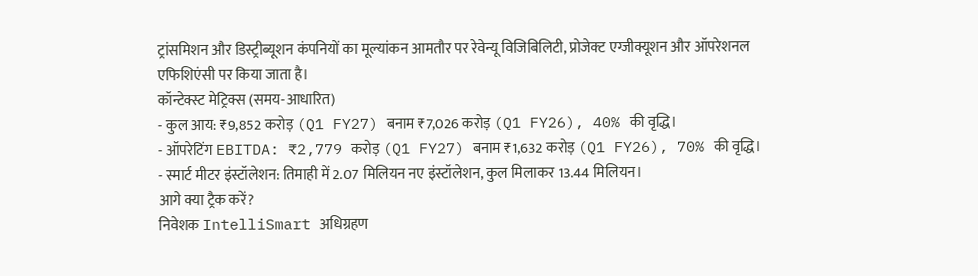ट्रांसमिशन और डिस्ट्रीब्यूशन कंपनियों का मूल्यांकन आमतौर पर रेवेन्यू विजिबिलिटी, प्रोजेक्ट एग्जीक्यूशन और ऑपरेशनल एफिशिएंसी पर किया जाता है।
कॉन्टेक्स्ट मेट्रिक्स (समय-आधारित)
- कुल आय: ₹9,852 करोड़ (Q1 FY27) बनाम ₹7,026 करोड़ (Q1 FY26), 40% की वृद्धि।
- ऑपरेटिंग EBITDA: ₹2,779 करोड़ (Q1 FY27) बनाम ₹1,632 करोड़ (Q1 FY26), 70% की वृद्धि।
- स्मार्ट मीटर इंस्टॉलेशन: तिमाही में 2.07 मिलियन नए इंस्टॉलेशन, कुल मिलाकर 13.44 मिलियन।
आगे क्या ट्रैक करें?
निवेशक IntelliSmart अधिग्रहण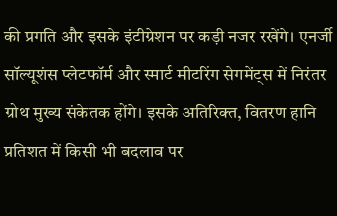की प्रगति और इसके इंटीग्रेशन पर कड़ी नजर रखेंगे। एनर्जी सॉल्यूशंस प्लेटफॉर्म और स्मार्ट मीटरिंग सेगमेंट्स में निरंतर ग्रोथ मुख्य संकेतक होंगे। इसके अतिरिक्त, वितरण हानि प्रतिशत में किसी भी बदलाव पर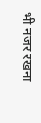भी नजर रखना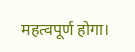महत्वपूर्ण होगा।